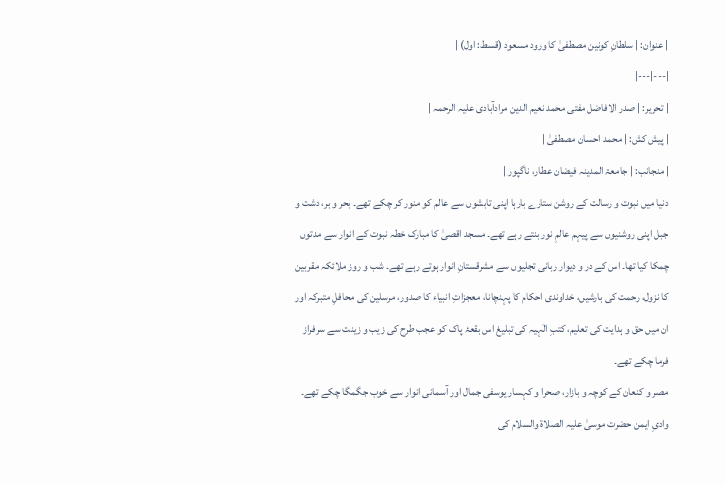| عنوان: | سلطانِ کونین مصطفیٰ کا ورود مسعود (قسط: اول) |
|---|---|
| تحریر: | صدر الافاضل مفتی محمد نعیم الدین مرادآبادی علیہ الرحمہ |
| پیش کش: | محمد احسان مصطفیٰ |
| منجانب: | جامعۃ المدینہ فیضان عطار، ناگپور |
دنیا میں نبوت و رسالت کے روشن ستارے بارہا اپنی تابشوں سے عالم کو منور کر چکے تھے۔ بحر و بر، دشت و جبل اپنی روشنیوں سے پیہم عالمِ نور بنتے رہے تھے۔ مسجد اقصیٰ کا مبارک خطہ نبوت کے انوار سے مدتوں چمکا کیا تھا۔ اس کے در و دیوار ربانی تجلیوں سے مشرقستانِ انوار ہوتے رہے تھے۔ شب و روز ملائکہ مقربین کا نزول، رحمت کی بارشیں، خداوندی احکام کا پہنچانا، معجزاتِ انبیاء کا صدور، مرسلین کی محافلِ متبرکہ اور ان میں حق و ہدایت کی تعلیم، کتبِ الٰہیہ کی تبلیغ اس بقعۂ پاک کو عجب طرح کی زیب و زینت سے سرفراز فرما چکے تھے۔
مصر و کنعان کے کوچہ و بازار، صحرا و کہسار یوسفی جمال اور آسمانی انوار سے خوب جگمگا چکے تھے۔ وادیِ ایمن حضرت موسیٰ علیہ الصلاۃ والسلام کی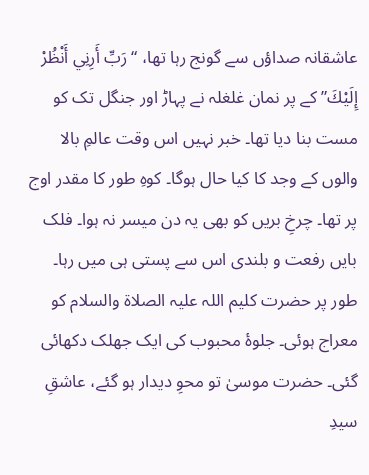عاشقانہ صداؤں سے گونج رہا تھا، “رَبِّ أَرِنِي أَنْظُرْ إِلَيْكَ” کے پر نمان غلغلہ نے پہاڑ اور جنگل تک کو مست بنا دیا تھا۔ خبر نہیں اس وقت عالمِ بالا والوں کے وجد کا کیا حال ہوگا۔ کوہِ طور کا مقدر اوج پر تھا۔ چرخِ بریں کو بھی یہ دن میسر نہ ہوا۔ فلک بایں رفعت و بلندی اس سے پستی ہی میں رہا۔ طور پر حضرت کلیم اللہ علیہ الصلاۃ والسلام کو معراج ہوئی۔ جلوۂ محبوب کی ایک جھلک دکھائی گئی۔ حضرت موسیٰ تو محوِ دیدار ہو گئے، عاشقِ سیدِ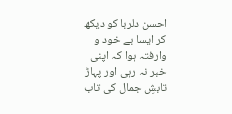احسن دلربا کو دیکھ کر ایسا بے خود و وارفتہ ہوا کہ اپنی خبر نہ رہی اور پہاڑ تابشِ جمال کی تاب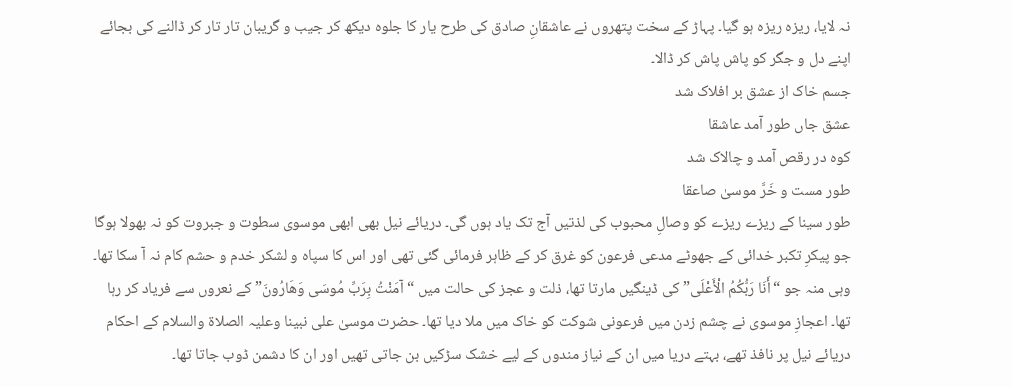نہ لایا، ریزہ ریزہ ہو گیا۔ پہاڑ کے سخت پتھروں نے عاشقانِ صادق کی طرح یار کا جلوہ دیکھ کر جیب و گریبان تار تار کر ڈالنے کی بجائے اپنے دل و جگر کو پاش پاش کر ڈالا۔
جسم خاک از عشق بر افلاک شد
عشق جاں طور آمد عاشقا
کوہ در رقص آمد و چالاک شد
طور مست و خَرَّ موسیٰ صاعقا
طور سینا کے ریزے ریزے کو وصالِ محبوب کی لذتیں آج تک یاد ہوں گی۔ دریائے نیل بھی ابھی موسوی سطوت و جبروت کو نہ بھولا ہوگا جو پیکرِ تکبر خدائی کے جھوٹے مدعی فرعون کو غرق کر کے ظاہر فرمائی گئی تھی اور اس کا سپاہ و لشکر خدم و حشم کام نہ آ سکا تھا۔ وہی منہ جو “أَنَا رَبُّكُمُ الْأَعْلَى” کی ڈینگیں مارتا تھا، ذلت و عجز کی حالت میں “آمَنْتُ بِرَبِّ مُوسَى وَهَارُونَ” کے نعروں سے فریاد کر رہا تھا۔ اعجازِ موسوی نے چشم زدن میں فرعونی شوکت کو خاک میں ملا دیا تھا۔ حضرت موسیٰ علی نبینا وعلیہ الصلاۃ والسلام کے احکام دریائے نیل پر نافذ تھے، بہتے دریا میں ان کے نیاز مندوں کے لیے خشک سڑکیں بن جاتی تھیں اور ان کا دشمن ڈوب جاتا تھا۔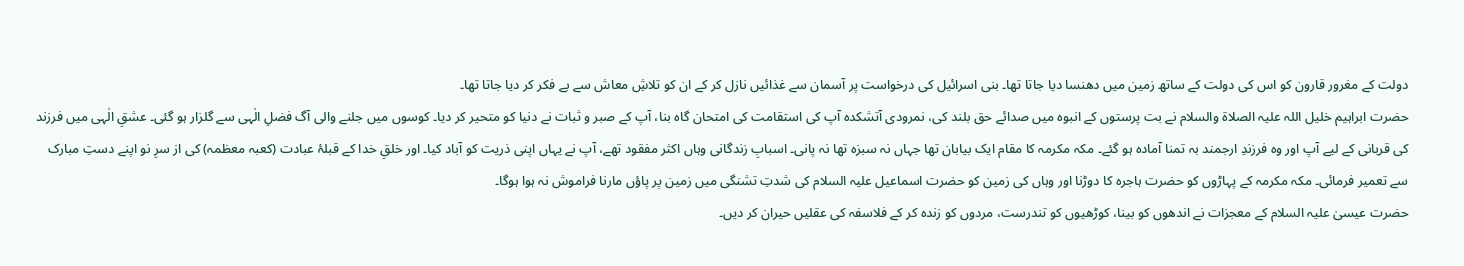دولت کے مغرور قارون کو اس کی دولت کے ساتھ زمین میں دھنسا دیا جاتا تھا۔ بنی اسرائیل کی درخواست پر آسمان سے غذائیں نازل کر کے ان کو تلاشِ معاش سے بے فکر کر دیا جاتا تھا۔
حضرت ابراہیم خلیل اللہ علیہ الصلاۃ والسلام نے بت پرستوں کے انبوہ میں صدائے حق بلند کی، نمرودی آتشکدہ آپ کی استقامت کی امتحان گاہ بنا، آپ کے صبر و ثبات نے دنیا کو متحیر کر دیا۔ کوسوں میں جلنے والی آگ فضلِ الٰہی سے گلزار ہو گئی۔ عشقِ الٰہی میں فرزند کی قربانی کے لیے آپ اور وہ فرزندِ ارجمند بہ تمنا آمادہ ہو گئے۔ مکہ مکرمہ کا مقام ایک بیابان تھا جہاں نہ سبزہ تھا نہ پانی۔ اسبابِ زندگانی وہاں اکثر مفقود تھے، آپ نے یہاں اپنی ذریت کو آباد کیا۔ اور خلقِ خدا کے قبلۂ عبادت (کعبہ معظمہ) کی از سرِ نو اپنے دستِ مبارک سے تعمیر فرمائی۔ مکہ مکرمہ کے پہاڑوں کو حضرت ہاجرہ کا دوڑنا اور وہاں کی زمین کو حضرت اسماعیل علیہ السلام کی شدتِ تشنگی میں زمین پر پاؤں مارنا فراموش نہ ہوا ہوگا۔
حضرت عیسیٰ علیہ السلام کے معجزات نے اندھوں کو بینا، کوڑھیوں کو تندرست، مردوں کو زندہ کر کے فلاسفہ کی عقلیں حیران کر دیں۔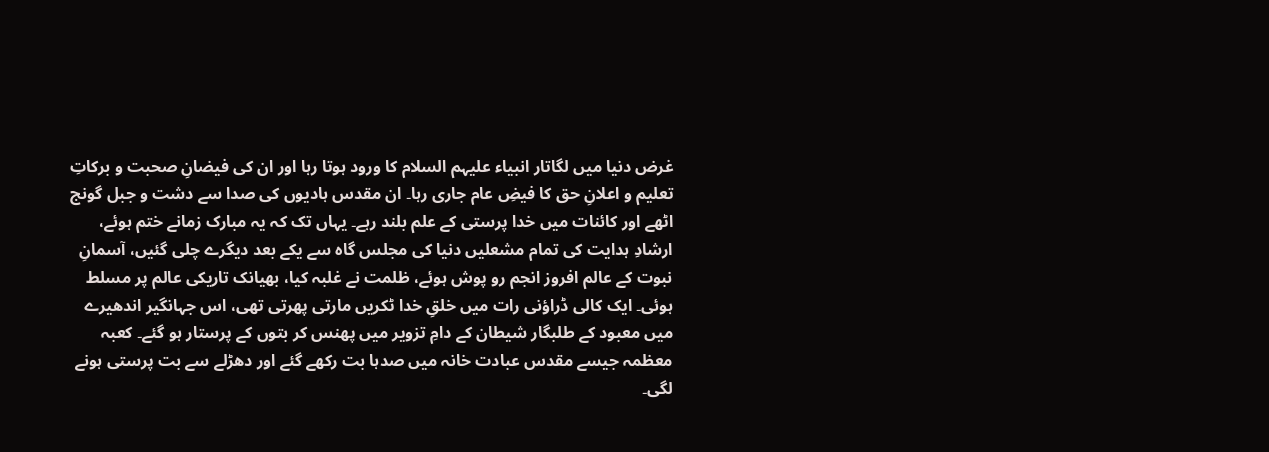غرض دنیا میں لگاتار انبیاء علیہم السلام کا ورود ہوتا رہا اور ان کی فیضانِ صحبت و برکاتِ تعلیم و اعلانِ حق کا فیضِ عام جاری رہا۔ ان مقدس ہادیوں کی صدا سے دشت و جبل گونج اٹھے اور کائنات میں خدا پرستی کے علم بلند رہے۔ یہاں تک کہ یہ مبارک زمانے ختم ہوئے، ارشادِ ہدایت کی تمام مشعلیں دنیا کی مجلس گاہ سے یکے بعد دیگرے چلی گئیں، آسمانِ نبوت کے عالم افروز انجم رو پوش ہوئے، ظلمت نے غلبہ کیا، بھیانک تاریکی عالم پر مسلط ہوئی۔ ایک کالی ڈراؤنی رات میں خلقِ خدا ٹکریں مارتی پھرتی تھی، اس جہانگیر اندھیرے میں معبود کے طلبگار شیطان کے دامِ تزویر میں پھنس کر بتوں کے پرستار ہو گئے۔ کعبہ معظمہ جیسے مقدس عبادت خانہ میں صدہا بت رکھے گئے اور دھڑلے سے بت پرستی ہونے لگی۔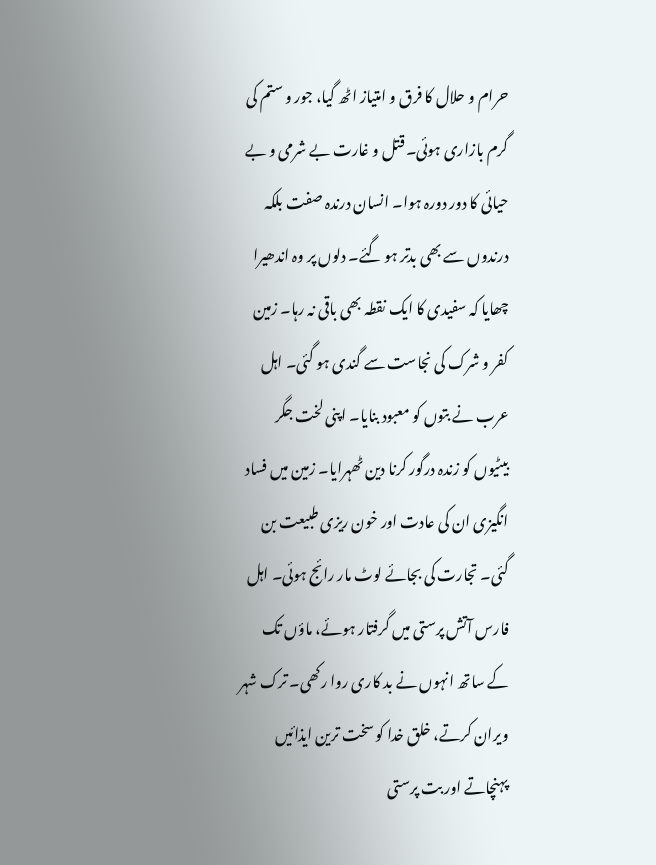حرام و حلال کا فرق و امتیاز اٹھ گیا، جور و ستم کی گرم بازاری ہوئی۔ قتل و غارت بے شرمی و بے حیائی کا دور دورہ ہوا۔ انسان درندہ صفت بلکہ درندوں سے بھی بدتر ہو گئے۔ دلوں پر وہ اندھیرا چھایا کہ سفیدی کا ایک نقطہ بھی باقی نہ رہا۔ زمین کفر و شرک کی نجاست سے گندی ہو گئی۔ اہل عرب نے بتوں کو معبود بنایا۔ اپنی لخت جگر بیٹیوں کو زندہ درگور کرنا دین ٹھہرایا۔ زمین میں فساد انگیزی ان کی عادت اور خون ریزی طبیعت بن گئی۔ تجارت کی بجائے لوٹ مار رائج ہوئی۔ اہل فارس آتش پرستی میں گرفتار ہوئے، ماؤں تک کے ساتھ انہوں نے بد کاری روا رکھی۔ ترک شہر ویران کرتے، خلق خدا کو سخت ترین ایذائیں پہنچاتے اور بت پرستی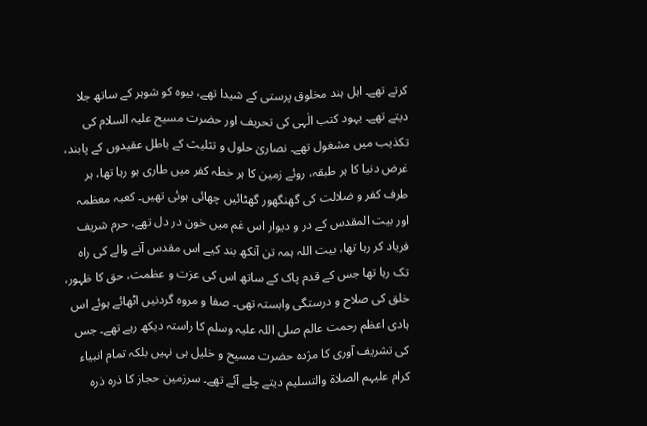کرتے تھے۔ اہل ہند مخلوق پرستی کے شیدا تھے، بیوہ کو شوہر کے ساتھ جلا دیتے تھے۔ یہود کتب الٰہی کی تحریف اور حضرت مسیح علیہ السلام کی تکذیب میں مشغول تھے۔ نصاریٰ حلول و تثلیث کے باطل عقیدوں کے پابند، غرض دنیا کا ہر طبقہ، روئے زمین کا ہر خطہ کفر میں طاری ہو رہا تھا، ہر طرف کفر و ضلالت کی گھنگھور گھٹائیں چھائی ہوئی تھیں۔ کعبہ معظمہ اور بیت المقدس کے در و دیوار اس غم میں خون در دل تھے، حرم شریف فریاد کر رہا تھا، بیت اللہ ہمہ تن آنکھ بند کیے اس مقدس آنے والے کی راہ تک رہا تھا جس کے قدم پاک کے ساتھ اس کی عزت و عظمت، حق کا ظہور، خلق کی صلاح و درستگی وابستہ تھی۔ صفا و مروہ گردنیں اٹھائے ہوئے اس ہادی اعظم رحمت عالم صلی اللہ علیہ وسلم کا راستہ دیکھ رہے تھے۔ جس کی تشریف آوری کا مژدہ حضرت مسیح و خلیل ہی نہیں بلکہ تمام انبیاء کرام علیہم الصلاۃ والتسلیم دیتے چلے آئے تھے۔ سرزمین حجاز کا ذرہ ذرہ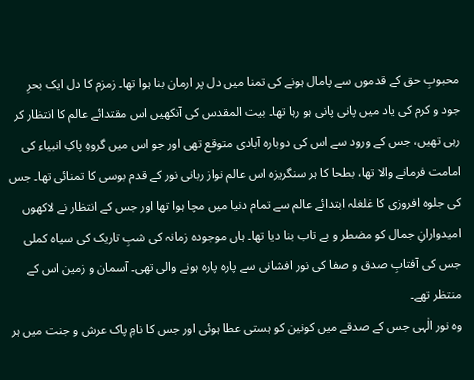محبوبِ حق کے قدموں سے پامال ہونے کی تمنا میں دل پر ارمان بنا ہوا تھا۔ زمزم کا دل ایک بحرِ جود و کرم کی یاد میں پانی پانی ہو رہا تھا۔ بیت المقدس کی آنکھیں اس مقتدائے عالم کا انتظار کر رہی تھیں، جس کے ورود سے اس کی دوبارہ آبادی متوقع تھی اور جو اس میں گروہِ پاکِ انبیاء کی امامت فرمانے والا تھا، بطحا کا ہر سنگریزہ اس عالم نواز ربانی نور کے قدم بوسی کا تمنائی تھا۔ جس کی جلوہ افروزی کا غلغلہ ابتدائے عالم سے تمام دنیا میں مچا ہوا تھا اور جس کے انتظار نے لاکھوں امیدوارانِ جمال کو مضطر و بے تاب بنا دیا تھا۔ ہاں موجودہ زمانہ کی شبِ تاریک کی سیاہ کملی جس کی آفتابِ صدق و صفا کی نور افشانی سے پارہ پارہ ہونے والی تھی۔ آسمان و زمین اس کے منتظر تھے۔
وہ نور الٰہی جس کے صدقے میں کونین کو ہستی عطا ہوئی اور جس کا نامِ پاک عرش و جنت میں ہر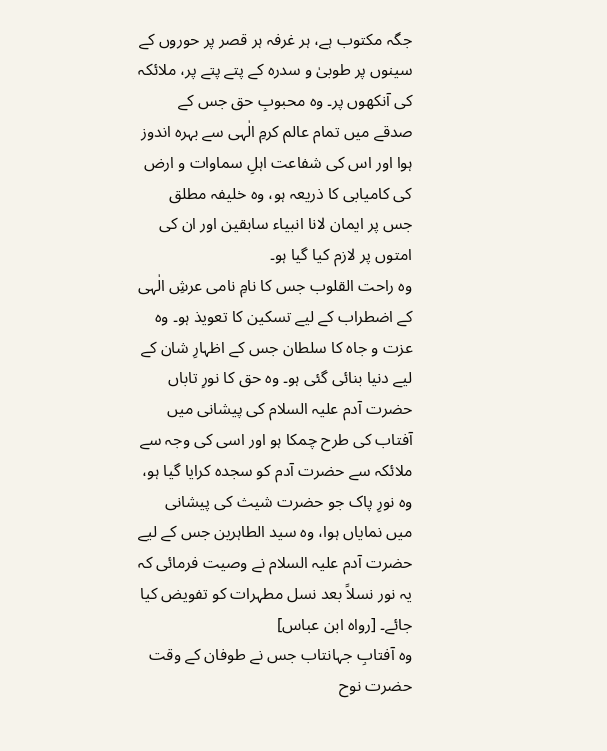جگہ مکتوب ہے، ہر غرفہ ہر قصر پر حوروں کے سینوں پر طوبیٰ و سدرہ کے پتے پتے پر، ملائکہ کی آنکھوں پر۔ وہ محبوبِ حق جس کے صدقے میں تمام عالم کرمِ الٰہی سے بہرہ اندوز ہوا اور اس کی شفاعت اہلِ سماوات و ارض کی کامیابی کا ذریعہ ہو، وہ خلیفہ مطلق جس پر ایمان لانا انبیاء سابقین اور ان کی امتوں پر لازم کیا گیا ہو۔
وہ راحت القلوب جس کا نامِ نامی عرشِ الٰہی کے اضطراب کے لیے تسکین کا تعویذ ہو۔ وہ عزت و جاہ کا سلطان جس کے اظہارِ شان کے لیے دنیا بنائی گئی ہو۔ وہ حق کا نورِ تاباں حضرت آدم علیہ السلام کی پیشانی میں آفتاب کی طرح چمکا ہو اور اسی کی وجہ سے ملائکہ سے حضرت آدم کو سجدہ کرایا گیا ہو، وہ نورِ پاک جو حضرت شیث کی پیشانی میں نمایاں ہوا، وہ سید الطاہرین جس کے لیے حضرت آدم علیہ السلام نے وصیت فرمائی کہ یہ نور نسلاً بعد نسل مطہرات کو تفویض کیا جائے۔ [رواہ ابن عباس]
وہ آفتابِ جہانتاب جس نے طوفان کے وقت حضرت نوح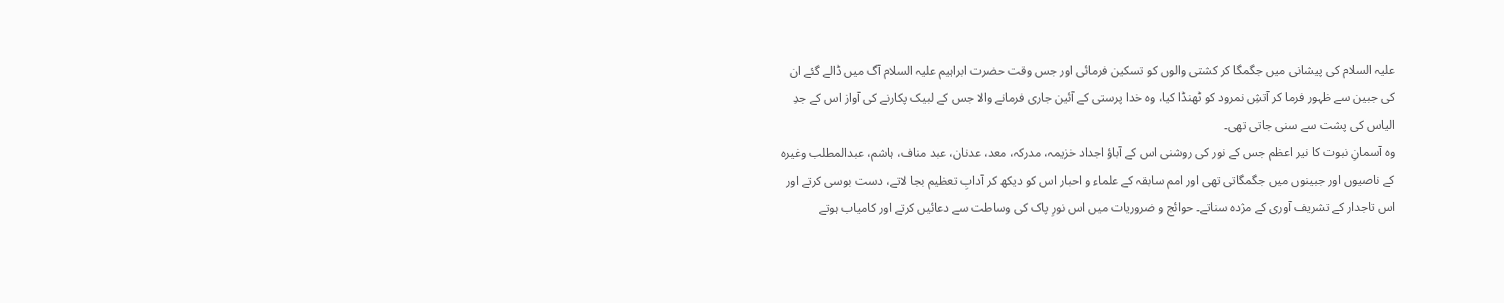علیہ السلام کی پیشانی میں جگمگا کر کشتی والوں کو تسکین فرمائی اور جس وقت حضرت ابراہیم علیہ السلام آگ میں ڈالے گئے ان کی جبین سے ظہور فرما کر آتشِ نمرود کو ٹھنڈا کیا، وہ خدا پرستی کے آئین جاری فرمانے والا جس کے لبیک پکارنے کی آواز اس کے جدِ الیاس کی پشت سے سنی جاتی تھی۔
وہ آسمانِ نبوت کا نیر اعظم جس کے نور کی روشنی اس کے آباؤ اجداد خزیمہ، مدرکہ، معد، عدنان، عبد مناف، ہاشم، عبدالمطلب وغیرہ کے ناصیوں اور جبینوں میں جگمگاتی تھی اور امم سابقہ کے علماء و احبار اس کو دیکھ کر آدابِ تعظیم بجا لاتے، دست بوسی کرتے اور اس تاجدار کے تشریف آوری کے مژدہ سناتے۔ حوائج و ضروریات میں اس نورِ پاک کی وساطت سے دعائیں کرتے اور کامیاب ہوتے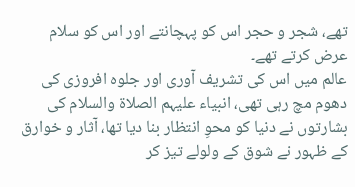تھے، شجر و حجر اس کو پہچانتے اور اس کو سلام عرض کرتے تھے۔
عالم میں اس کی تشریف آوری اور جلوہ افروزی کی دھوم مچ رہی تھی، انبیاء علیہم الصلاۃ والسلام کی بشارتوں نے دنیا کو محوِ انتظار بنا دیا تھا، آثار و خوارق کے ظہور نے شوق کے ولولے تیز کر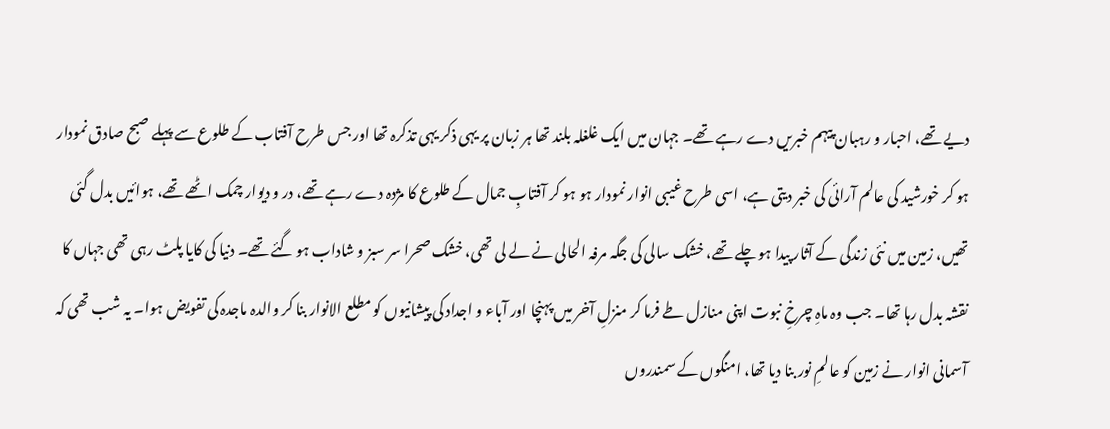دیے تھے، احبار و رہبان پیہم خبریں دے رہے تھے۔ جہان میں ایک غلغلہ بلند تھا ہر زبان پر یہی ذکر یہی تذکرہ تھا اور جس طرح آفتاب کے طلوع سے پہلے صبح صادق نمودار ہو کر خورشید کی عالم آرائی کی خبر دیتی ہے، اسی طرح غیبی انوار نمودار ہو ہو کر آفتابِ جمال کے طلوع کا مژدہ دے رہے تھے، در و دیوار چمک اٹھے تھے، ہوائیں بدل گئی تھیں، زمین میں نئی زندگی کے آثار پیدا ہو چلے تھے، خشک سالی کی جگہ مرفہ الحالی نے لے لی تھی، خشک صحرا سر سبز و شاداب ہو گئے تھے۔ دنیا کی کایا پلٹ رہی تھی جہاں کا نقشہ بدل رہا تھا۔ جب وہ ماہِ چرخِ نبوت اپنی منازل طے فرما کر منزلِ آخر میں پہنچا اور آباء و اجداد کی پیشانیوں کو مطلع الانوار بنا کر والدہ ماجدہ کی تفویض ہوا۔ یہ شب تھی کہ آسمانی انوار نے زمین کو عالمِ نور بنا دیا تھا، امنگوں کے سمندروں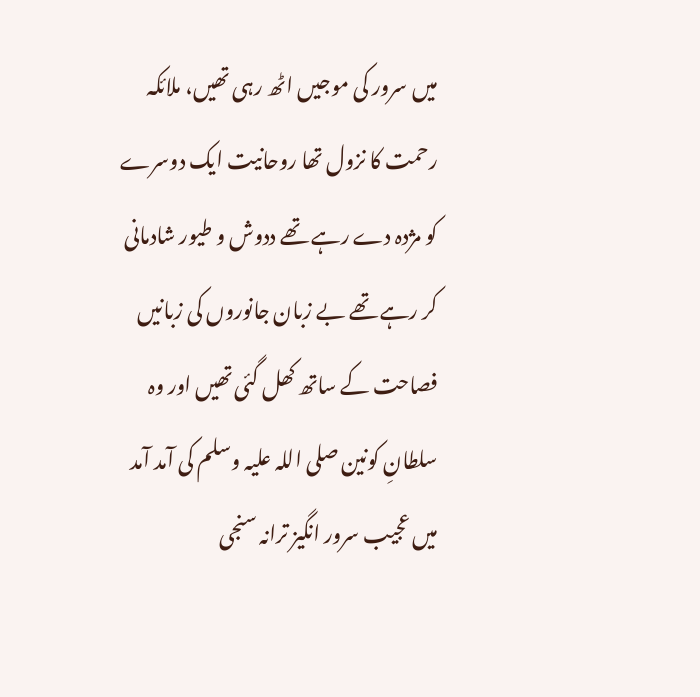میں سرور کی موجیں اٹھ رہی تھیں، ملائکہ رحمت کا نزول تھا روحانیت ایک دوسرے کو مژدہ دے رہے تھے ددوش و طیور شادمانی کر رہے تھے بے زبان جانوروں کی زبانیں فصاحت کے ساتھ کھل گئی تھیں اور وہ سلطانِ کونین صلی اللہ علیہ وسلم کی آمد آمد میں عجیب سرور انگیز ترانہ سنجی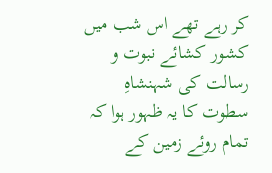کر رہے تھے اس شب میں کشور کشائے نبوت و رسالت کی شہنشاہِ سطوت کا یہ ظہور ہوا کہ تمام روئے زمین کے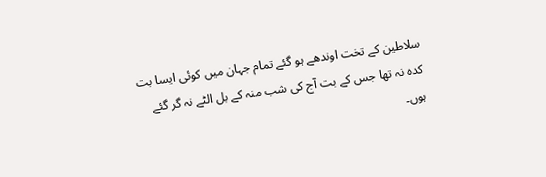سلاطین کے تخت اوندھے ہو گئے تمام جہان میں کوئی ایسا بت کدہ نہ تھا جس کے بت آج کی شب منہ کے بل الٹے نہ گر گئے ہوں۔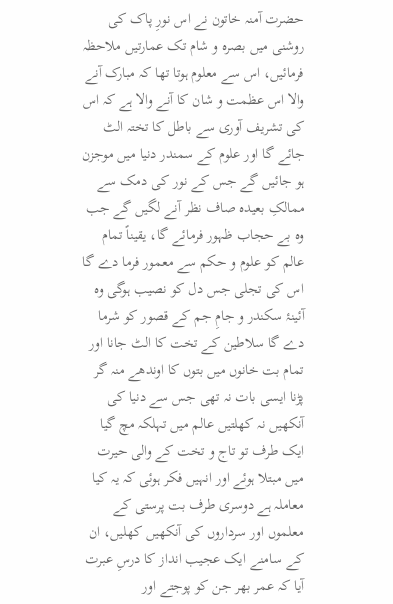حضرت آمنہ خاتون نے اس نورِ پاک کی روشنی میں بصرہ و شام تک عمارتیں ملاحظہ فرمائیں، اس سے معلوم ہوتا تھا کہ مبارک آنے والا اس عظمت و شان کا آنے والا ہے کہ اس کی تشریف آوری سے باطل کا تختہ الٹ جائے گا اور علوم کے سمندر دنیا میں موجزن ہو جائیں گے جس کے نور کی دمک سے ممالکِ بعیدہ صاف نظر آنے لگیں گے جب وہ بے حجاب ظہور فرمائے گا، یقیناً تمام عالم کو علوم و حکم سے معمور فرما دے گا اس کی تجلی جس دل کو نصیب ہوگی وہ آئینۂ سکندر و جامِ جم کے قصور کو شرما دے گا سلاطین کے تخت کا الٹ جانا اور تمام بت خانوں میں بتوں کا اوندھے منہ گر پڑنا ایسی بات نہ تھی جس سے دنیا کی آنکھیں نہ کھلتیں عالم میں تہلکہ مچ گیا ایک طرف تو تاج و تخت کے والی حیرت میں مبتلا ہوئے اور انہیں فکر ہوئی کہ یہ کیا معاملہ ہے دوسری طرف بت پرستی کے معلموں اور سرداروں کی آنکھیں کھلیں، ان کے سامنے ایک عجیب انداز کا درسِ عبرت آیا کہ عمر بھر جن کو پوجتے اور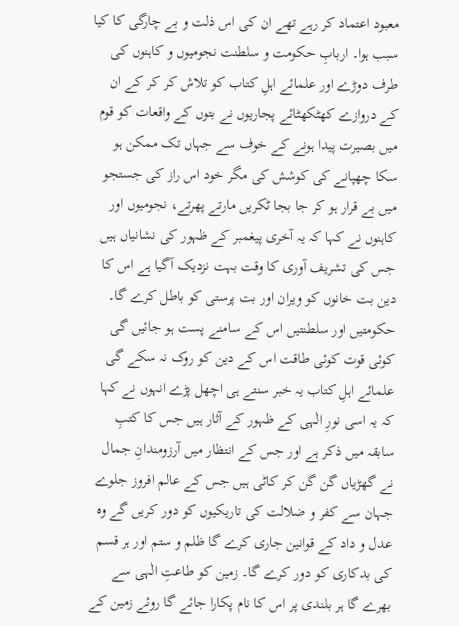معبود اعتماد کر رہے تھے ان کی اس ذلت و بے چارگی کا کیا سبب ہوا۔ اربابِ حکومت و سلطنت نجومیوں و کاہنوں کی طرف دوڑے اور علمائے اہلِ کتاب کو تلاش کر کر کے ان کے دروازے کھٹکھٹائے پجاریوں نے بتوں کے واقعات کو قوم میں بصیرت پیدا ہونے کے خوف سے جہاں تک ممکن ہو سکا چھپانے کی کوشش کی مگر خود اس راز کی جستجو میں بے قرار ہو کر جا بجا ٹکریں مارتے پھرتے، نجومیوں اور کاہنوں نے کہا کہ یہ آخری پیغمبر کے ظہور کی نشانیاں ہیں جس کی تشریف آوری کا وقت بہت نزدیک آگیا ہے اس کا دین بت خانوں کو ویران اور بت پرستی کو باطل کرے گا۔ حکومتیں اور سلطنتیں اس کے سامنے پست ہو جائیں گی کوئی قوت کوئی طاقت اس کے دین کو روک نہ سکے گی علمائے اہلِ کتاب یہ خبر سنتے ہی اچھل پڑے انہوں نے کہا کہ یہ اسی نورِ الٰہی کے ظہور کے آثار ہیں جس کا کتبِ سابقہ میں ذکر ہے اور جس کے انتظار میں آرزومندانِ جمال نے گھڑیاں گن گن کر کاٹی ہیں جس کے عالم افروز جلوے جہان سے کفر و ضلالت کی تاریکیوں کو دور کریں گے وہ عدل و داد کے قوانین جاری کرے گا ظلم و ستم اور ہر قسم کی بدکاری کو دور کرے گا۔ زمین کو طاعتِ الٰہی سے بھرے گا ہر بلندی پر اس کا نام پکارا جائے گا روئے زمین کے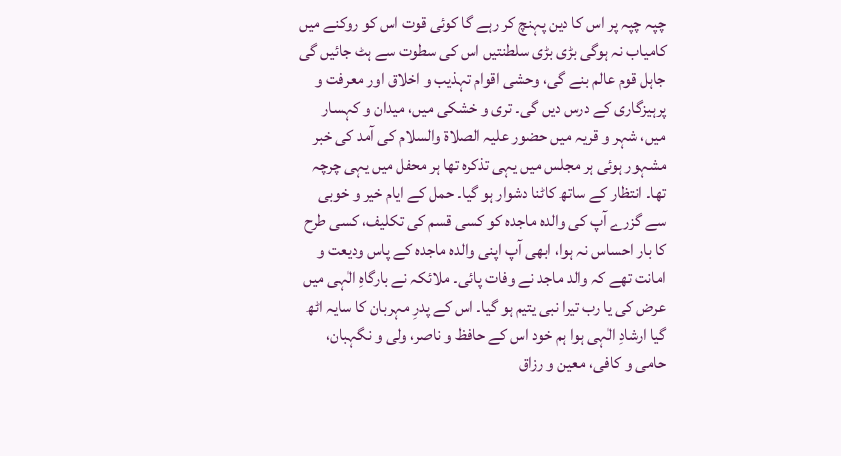چپہ چپہ پر اس کا دین پہنچ کر رہے گا کوئی قوت اس کو روکنے میں کامیاب نہ ہوگی بڑی بڑی سلطنتیں اس کی سطوت سے ہٹ جائیں گی جاہل قوم عالم بنے گی، وحشی اقوام تہذیب و اخلاق اور معرفت و پرہیزگاری کے درس دیں گی۔ تری و خشکی میں، میدان و کہسار میں، شہر و قریہ میں حضور علیہ الصلاۃ والسلام کی آمد کی خبر مشہور ہوئی ہر مجلس میں یہی تذکرہ تھا ہر محفل میں یہی چرچہ تھا۔ انتظار کے ساتھ کاٹنا دشوار ہو گیا۔ حمل کے ایام خیر و خوبی سے گزرے آپ کی والدہ ماجدہ کو کسی قسم کی تکلیف، کسی طرح کا بار احساس نہ ہوا، ابھی آپ اپنی والدہ ماجدہ کے پاس ودیعت و امانت تھے کہ والد ماجد نے وفات پائی۔ ملائکہ نے بارگاہِ الٰہی میں عرض کی یا رب تیرا نبی یتیم ہو گیا۔ اس کے پدرِ مہربان کا سایہ اٹھ گیا ارشادِ الٰہی ہوا ہم خود اس کے حافظ و ناصر، ولی و نگہبان، حامی و کافی، معین و رزاق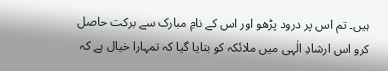ہیں۔ تم اس پر درود پڑھو اور اس کے نامِ مبارک سے برکت حاصل کرو اس ارشادِ الٰہی میں ملائکہ کو بتایا گیا کہ تمہارا خیال ہے کہ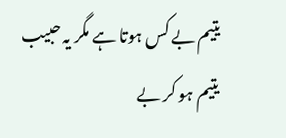یتیم بے کس ہوتا ہے مگر یہ حبیب یتیم ہو کر بے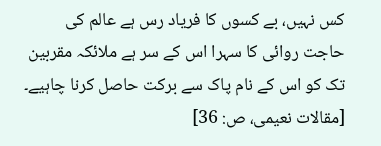کس نہیں، بے کسوں کا فریاد رس ہے عالم کی حاجت روائی کا سہرا اس کے سر ہے ملائکہ مقربین تک کو اس کے نام پاک سے برکت حاصل کرنا چاہیے۔ [مقالات نعیمی، ص: 36]